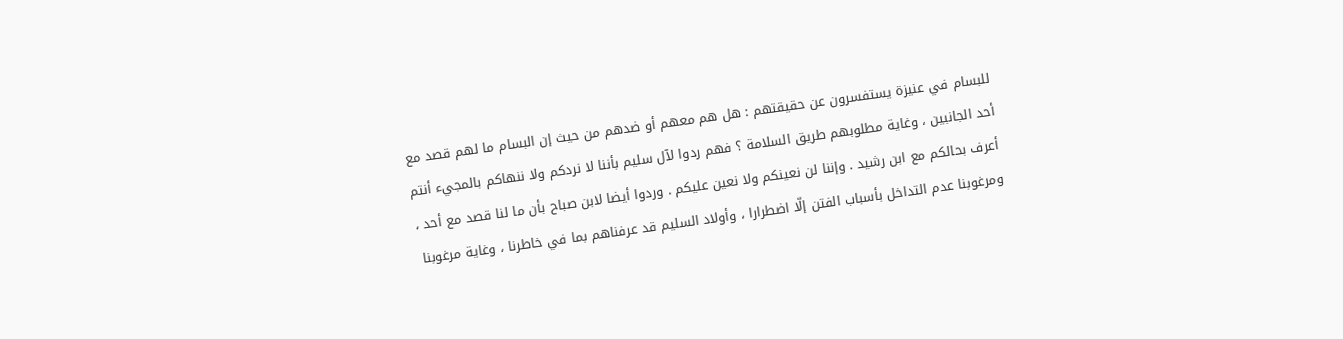للبسام في عنيزة يستفسرون عن حقيقتهم : هل هم معهم أو ضدهم من حيث إن البسام ما لهم قصد مع أحد الجانبين ، وغاية مطلوبهم طريق السلامة ؟ فهم ردوا لآل سليم بأننا لا نردكم ولا ننهاكم بالمجيء أنتم أعرف بحالكم مع ابن رشيد . وإننا لن نعينكم ولا نعين عليكم . وردوا أيضا لابن صباح بأن ما لنا قصد مع أحد ، ومرغوبنا عدم التداخل بأسباب الفتن إلّا اضطرارا ، وأولاد السليم قد عرفناهم بما في خاطرنا ، وغاية مرغوبنا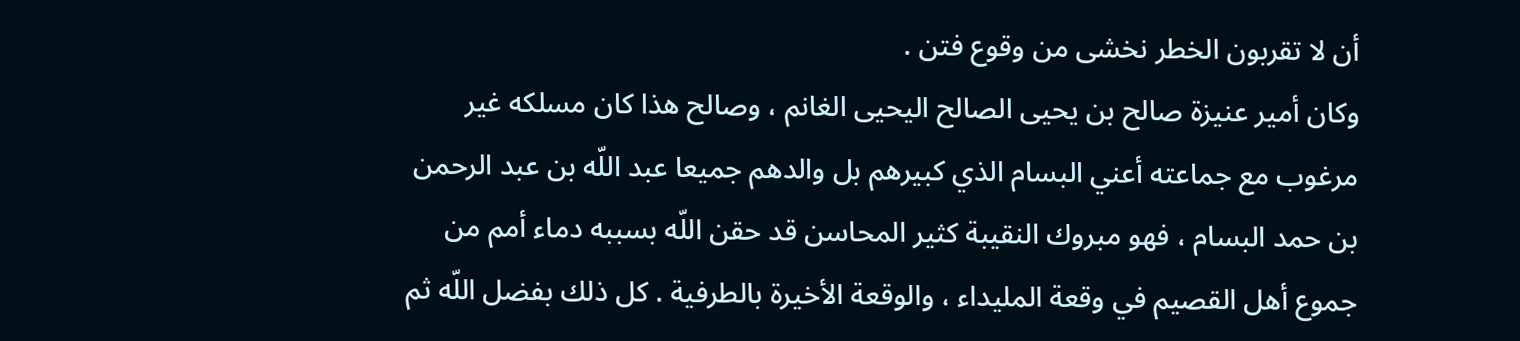أن لا تقربون الخطر نخشى من وقوع فتن .
وكان أمير عنيزة صالح بن يحيى الصالح اليحيى الغانم ، وصالح هذا كان مسلكه غير مرغوب مع جماعته أعني البسام الذي كبيرهم بل والدهم جميعا عبد اللّه بن عبد الرحمن بن حمد البسام ، فهو مبروك النقيبة كثير المحاسن قد حقن اللّه بسببه دماء أمم من جموع أهل القصيم في وقعة المليداء ، والوقعة الأخيرة بالطرفية . كل ذلك بفضل اللّه ثم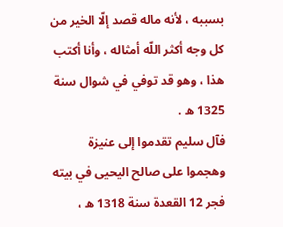بسببه ، لأنه ماله قصد إلّا الخير من كل وجه أكثر اللّه أمثاله ، وأنا أكتب هذا ، وهو قد توفي في شوال سنة 1325 ه .
فآل سليم تقدموا إلى عنيزة وهجموا على صالح اليحيى في بيته فجر 12 القعدة سنة 1318 ه ،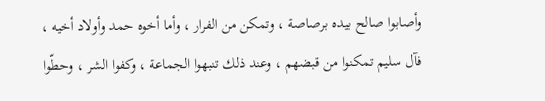وأصابوا صالح بيده برصاصة ، وتمكن من الفرار ، وأما أخوه حمد وأولاد أخيه ، فآل سليم تمكنوا من قبضهم ، وعند ذلك تنبهوا الجماعة ، وكفوا الشر ، وحطّوا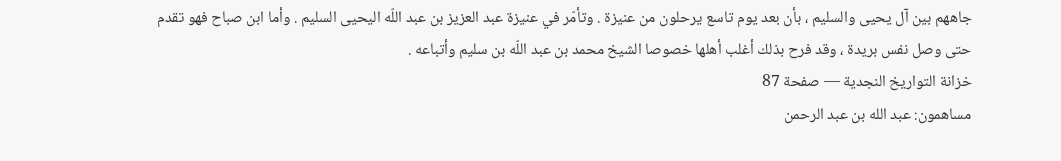جاههم بين آل يحيى والسليم ، بأن بعد يوم تاسع يرحلون من عنيزة . وتأمّر في عنيزة عبد العزيز بن عبد اللّه اليحيى السليم . وأما ابن صباح فهو تقدم حتى وصل نفس بريدة ، وقد فرح بذلك أغلب أهلها خصوصا الشيخ محمد بن عبد اللّه بن سليم وأتباعه .
خزانة التواريخ النجدية — صفحة 87
مساهمون: عبد الله بن عبد الرحمن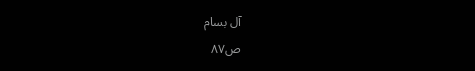آل بسام
ص٨٧